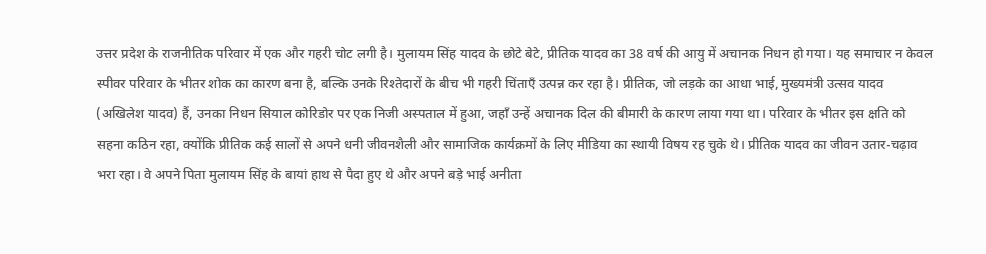उत्तर प्रदेश के राजनीतिक परिवार में एक और गहरी चोट लगी है। मुलायम सिंह यादव के छोटे बेटे, प्रीतिक यादव का 38 वर्ष की आयु में अचानक निधन हो गया। यह समाचार न केवल स्पीवर परिवार के भीतर शोक का कारण बना है, बल्कि उनके रिश्तेदारों के बीच भी गहरी चिंताएँ उत्पन्न कर रहा है। प्रीतिक, जो लड़के का आधा भाई, मुख्यमंत्री उत्सव यादव (अखिलेश यादव) हैं, उनका निधन सियाल कोरिडोर पर एक निजी अस्पताल में हुआ, जहाँ उन्हें अचानक दिल की बीमारी के कारण लाया गया था। परिवार के भीतर इस क्षति को सहना कठिन रहा, क्योंकि प्रीतिक कई सालों से अपने धनी जीवनशैली और सामाजिक कार्यक्रमों के लिए मीडिया का स्थायी विषय रह चुके थे। प्रीतिक यादव का जीवन उतार-चढ़ाव भरा रहा। वे अपने पिता मुलायम सिंह के बायां हाथ से पैदा हुए थे और अपने बड़े भाई अनीता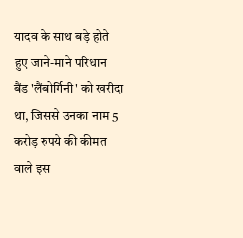यादव के साथ बड़े होते हुए जाने-माने परिधान बैंड 'लैंबोर्गिनी' को खरीदा था, जिससे उनका नाम 5 करोड़ रुपये की कीमत वाले इस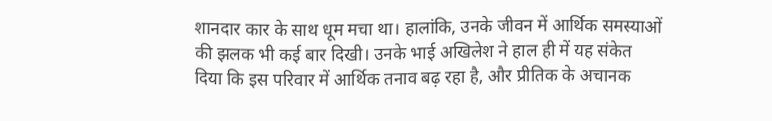शानदार कार के साथ धूम मचा था। हालांकि, उनके जीवन में आर्थिक समस्याओं की झलक भी कई बार दिखी। उनके भाई अखिलेश ने हाल ही में यह संकेत दिया कि इस परिवार में आर्थिक तनाव बढ़ रहा है, और प्रीतिक के अचानक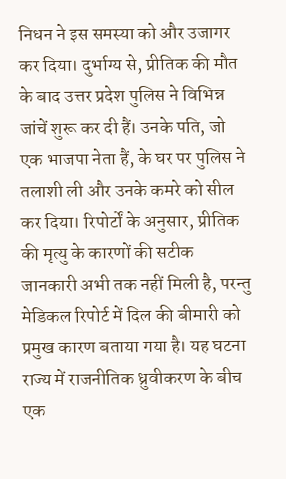निधन ने इस समस्या को और उजागर कर दिया। दुर्भाग्य से, प्रीतिक की मौत के बाद उत्तर प्रदेश पुलिस ने विभिन्न जांचें शुरू कर दी हैं। उनके पति, जो एक भाजपा नेता हैं, के घर पर पुलिस ने तलाशी ली और उनके कमरे को सील कर दिया। रिपोर्टों के अनुसार, प्रीतिक की मृत्यु के कारणों की सटीक जानकारी अभी तक नहीं मिली है, परन्तु मेडिकल रिपोर्ट में दिल की बीमारी को प्रमुख कारण बताया गया है। यह घटना राज्य में राजनीतिक ध्रुवीकरण के बीच एक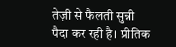तेज़ी से फैलती सुन्नी पैदा कर रही है। प्रीतिक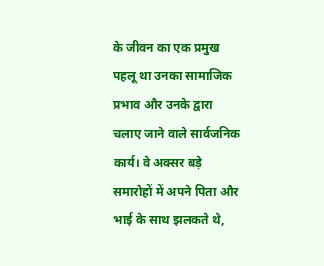के जीवन का एक प्रमुख पहलू था उनका सामाजिक प्रभाव और उनके द्वारा चलाए जाने वाले सार्वजनिक कार्य। वे अक्सर बड़े समारोहों में अपने पिता और भाई के साथ झलकते थे,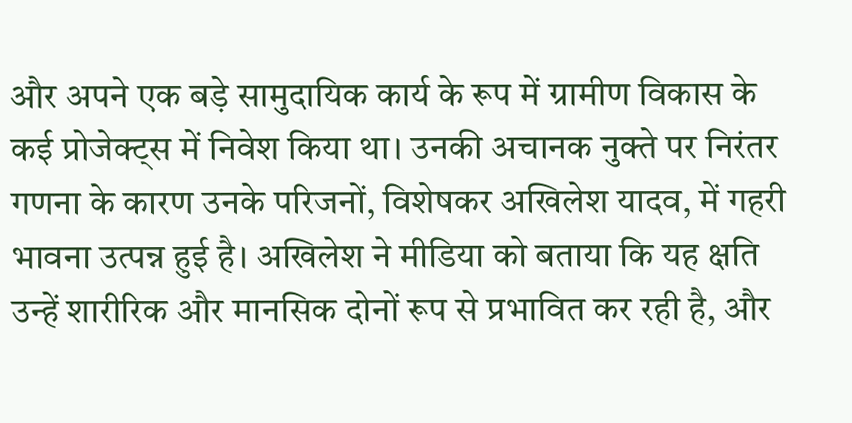और अपने एक बड़े सामुदायिक कार्य के रूप में ग्रामीण विकास के कई प्रोजेक्ट्स में निवेश किया था। उनकी अचानक नुक्ते पर निरंतर गणना के कारण उनके परिजनों, विशेषकर अखिलेश यादव, में गहरी भावना उत्पन्न हुई है। अखिलेश ने मीडिया को बताया कि यह क्षति उन्हें शारीरिक और मानसिक दोनों रूप से प्रभावित कर रही है, और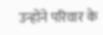उन्होंने परिवार के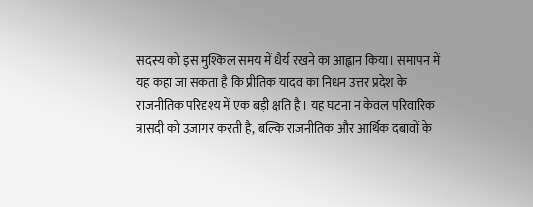सदस्य को इस मुश्किल समय में धैर्य रखने का आह्वान किया। समापन में यह कहा जा सकता है कि प्रीतिक यादव का निधन उत्तर प्रदेश के राजनीतिक परिदृश्य में एक बड़ी क्षति है। यह घटना न केवल परिवारिक त्रासदी को उजागर करती है, बल्कि राजनीतिक और आर्थिक दबावों के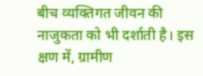बीच व्यक्तिगत जीवन की नाजुकता को भी दर्शाती है। इस क्षण में, ग्रामीण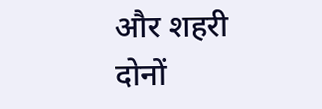और शहरी दोनों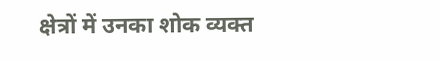क्षेत्रों में उनका शोक व्यक्त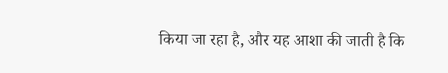किया जा रहा है, और यह आशा की जाती है कि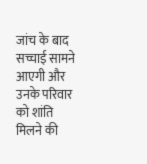जांच के बाद सच्चाई सामने आएगी और उनके परिवार को शांति मिलने की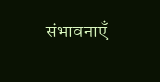संभावनाएँ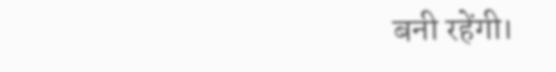बनी रहेंगी।